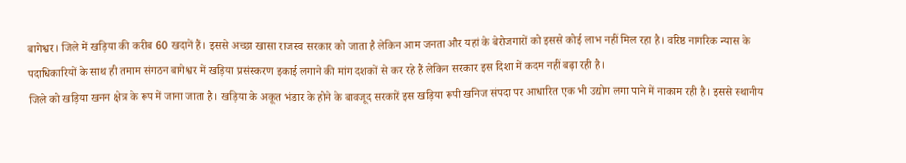बागेश्वर। जिले में खड़िया की करीब 60 खदानें हैं। इससे अच्छा खासा राजस्व सरकार को जाता है लेकिन आम जनता और यहां के बेरोजगारों को इससे कोई लाभ नहीं मिल रहा है। वरिष्ठ नागरिक न्यास के पदाधिकारियों के साथ ही तमाम संगठन बागेश्वर में खड़िया प्रसंस्करण इकाई लगाने की मांग दशकों से कर रहे हैं लेकिन सरकार इस दिशा में कदम नहीं बढ़ा रही है।
जिले को खड़िया खनन क्षेत्र के रूप में जाना जाता है। खड़िया के अकूत भंडार के होने के बावजूद सरकारें इस खड़िया रूपी खनिज संपदा पर आधारित एक भी उद्योग लगा पाने में नाकाम रही है। इससे स्थानीय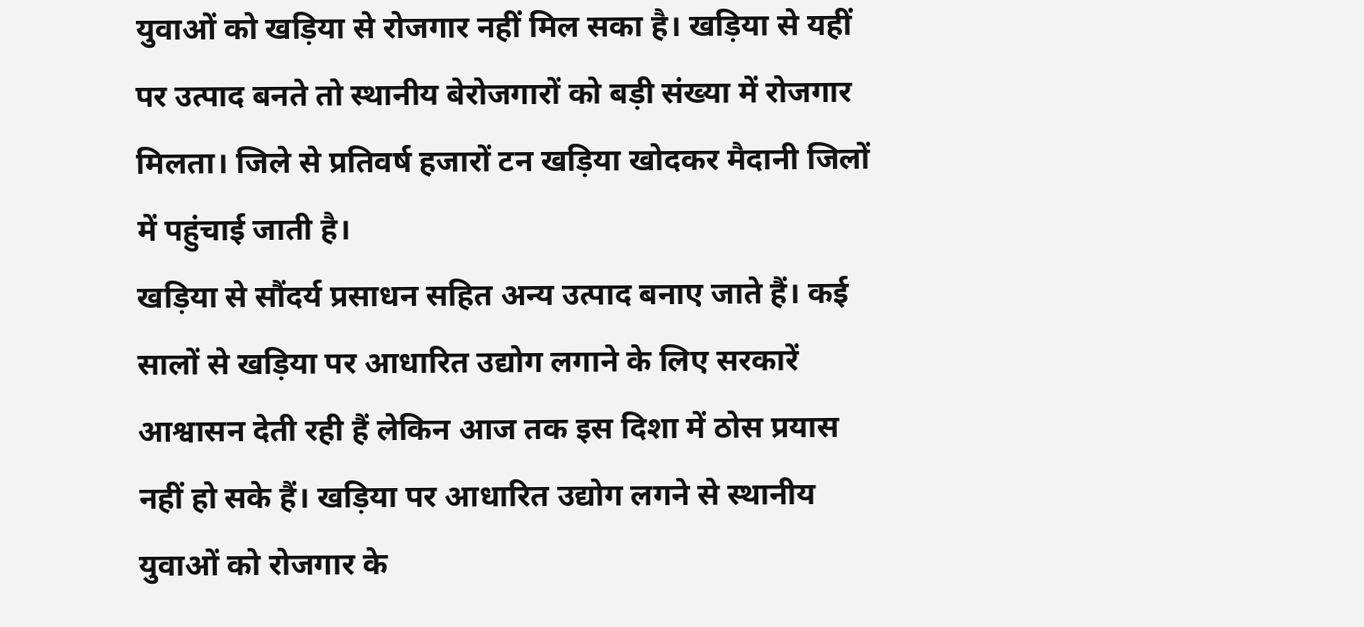युवाओं को खड़िया से रोजगार नहीं मिल सका है। खड़िया से यहीं पर उत्पाद बनते तो स्थानीय बेरोजगारों को बड़ी संख्या में रोजगार मिलता। जिले से प्रतिवर्ष हजारों टन खड़िया खोदकर मैदानी जिलों में पहुंचाई जाती है।
खड़िया से सौंदर्य प्रसाधन सहित अन्य उत्पाद बनाए जाते हैं। कई सालों से खड़िया पर आधारित उद्योग लगाने के लिए सरकारें आश्वासन देती रही हैं लेकिन आज तक इस दिशा में ठोस प्रयास नहीं हो सके हैं। खड़िया पर आधारित उद्योग लगने से स्थानीय युवाओं को रोजगार के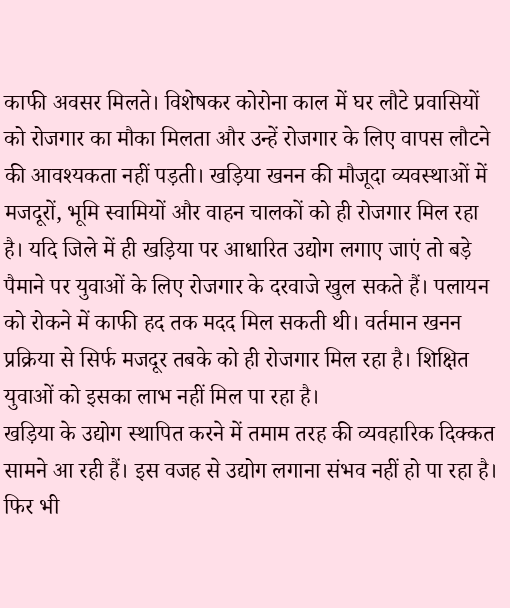काफी अवसर मिलते। विशेषकर कोरोना काल में घर लौटे प्रवासियों को रोजगार का मौका मिलता और उन्हें रोजगार के लिए वापस लौटने की आवश्यकता नहीं पड़ती। खड़िया खनन की मौजूदा व्यवस्थाओं में मजदूरों, भूमि स्वामियों और वाहन चालकों को ही रोजगार मिल रहा है। यदि जिले में ही खड़िया पर आधारित उद्योग लगाए जाएं तो बड़े पैमाने पर युवाओं के लिए रोजगार के दरवाजे खुल सकते हैं। पलायन को रोकने में काफी हद तक मदद मिल सकती थी। वर्तमान खनन प्रक्रिया से सिर्फ मजदूर तबके को ही रोजगार मिल रहा है। शिक्षित युवाओं को इसका लाभ नहीं मिल पा रहा है।
खड़िया के उद्योग स्थापित करने में तमाम तरह की व्यवहारिक दिक्कत सामने आ रही हैं। इस वजह से उद्योग लगाना संभव नहीं हो पा रहा है। फिर भी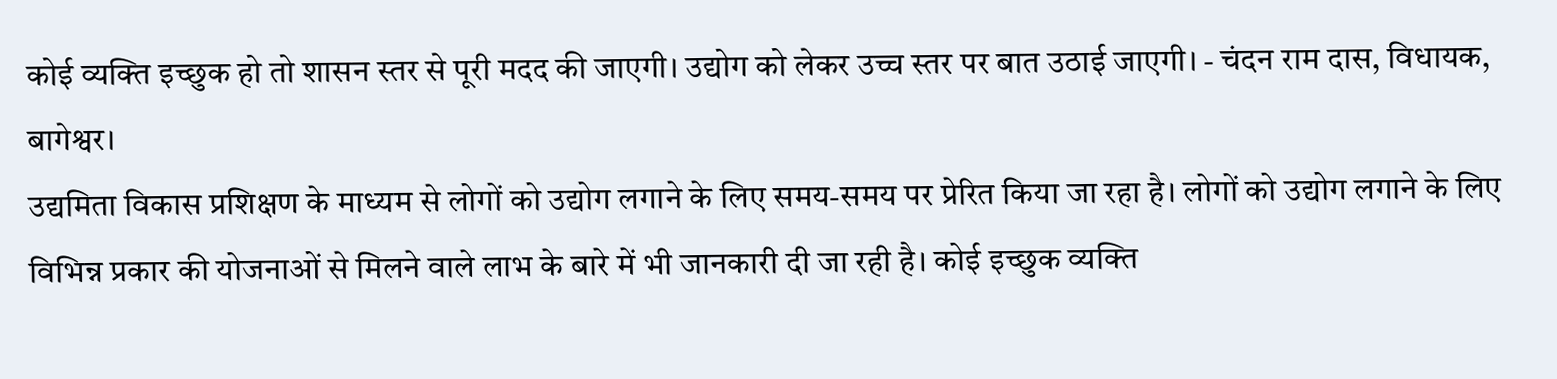कोई व्यक्ति इच्छुक हो तो शासन स्तर से पूरी मदद की जाएगी। उद्योग को लेकर उच्च स्तर पर बात उठाई जाएगी। - चंदन राम दास, विधायक, बागेश्वर।
उद्यमिता विकास प्रशिक्षण के माध्यम से लोगों को उद्योग लगाने के लिए समय-समय पर प्रेरित किया जा रहा है। लोगों को उद्योग लगाने के लिए विभिन्न प्रकार की योजनाओं से मिलने वाले लाभ के बारे में भी जानकारी दी जा रही है। कोई इच्छुक व्यक्ति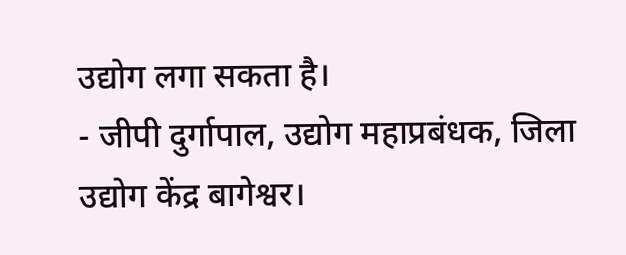उद्योग लगा सकता है।
- जीपी दुर्गापाल, उद्योग महाप्रबंधक, जिला उद्योग केंद्र बागेश्वर।